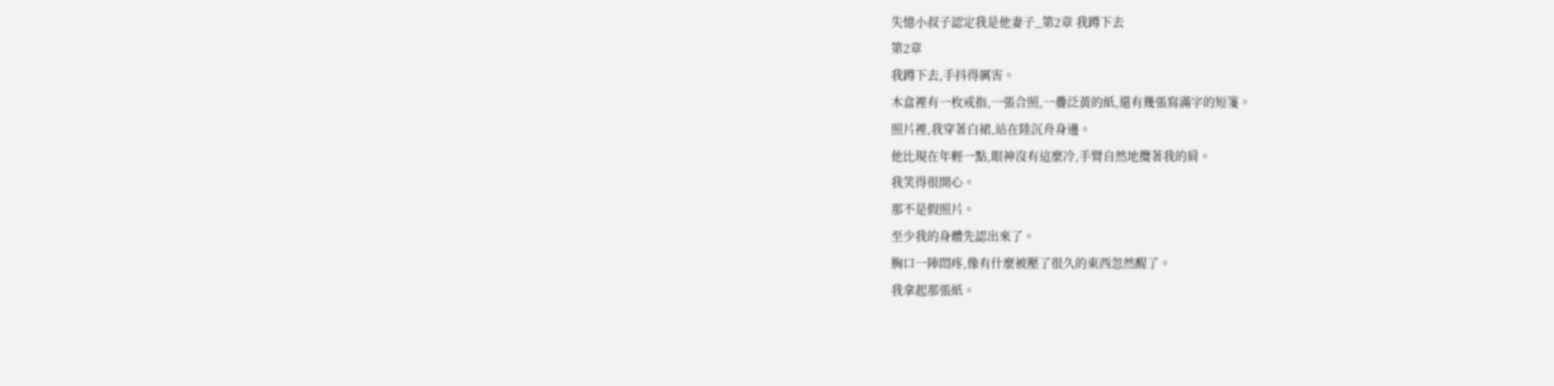失憶小叔子認定我是他妻子_第2章 我蹲下去
第2章
我蹲下去,手抖得厲害。
木盒裡有一枚戒指,一張合照,一疊泛黃的紙,還有幾張寫滿字的短箋。
照片裡,我穿著白裙,站在陸沉舟身邊。
他比現在年輕一點,眼神沒有這麼冷,手臂自然地攬著我的肩。
我笑得很開心。
那不是假照片。
至少我的身體先認出來了。
胸口一陣悶疼,像有什麼被壓了很久的東西忽然醒了。
我拿起那張紙。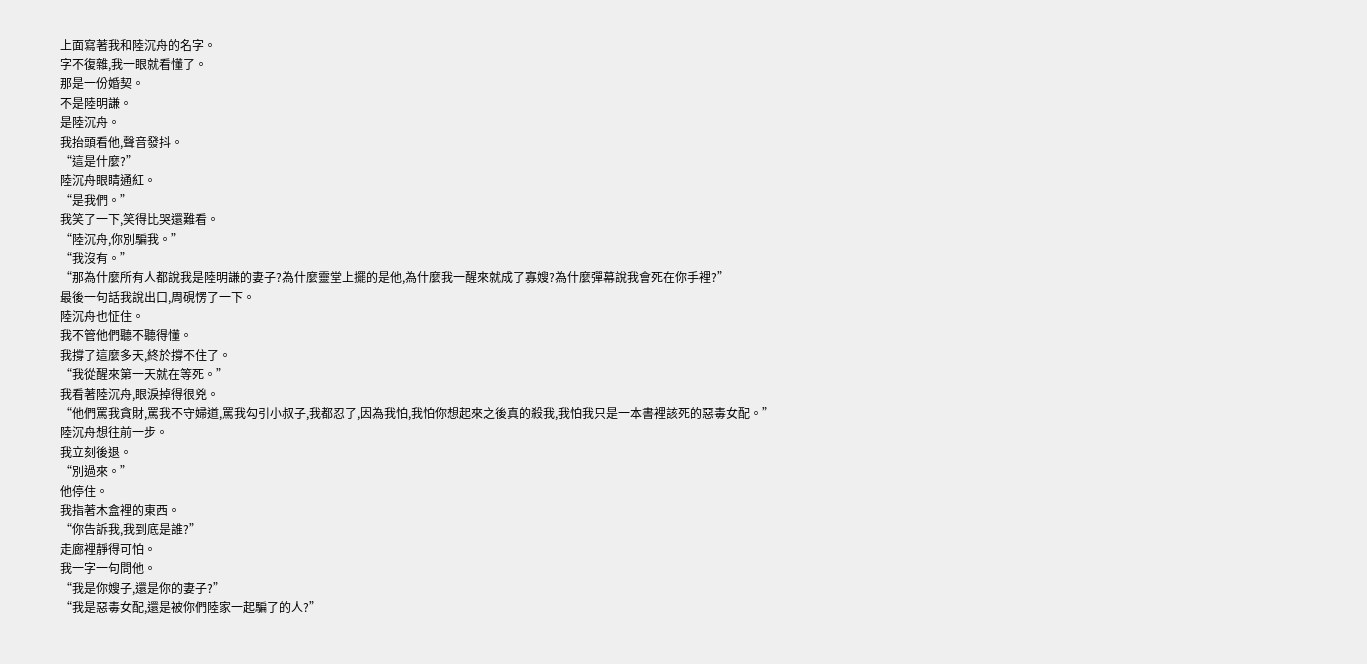上面寫著我和陸沉舟的名字。
字不復雜,我一眼就看懂了。
那是一份婚契。
不是陸明謙。
是陸沉舟。
我抬頭看他,聲音發抖。
“這是什麼?”
陸沉舟眼睛通紅。
“是我們。”
我笑了一下,笑得比哭還難看。
“陸沉舟,你別騙我。”
“我沒有。”
“那為什麼所有人都說我是陸明謙的妻子?為什麼靈堂上擺的是他,為什麼我一醒來就成了寡嫂?為什麼彈幕說我會死在你手裡?”
最後一句話我說出口,周硯愣了一下。
陸沉舟也怔住。
我不管他們聽不聽得懂。
我撐了這麼多天,終於撐不住了。
“我從醒來第一天就在等死。”
我看著陸沉舟,眼淚掉得很兇。
“他們罵我貪財,罵我不守婦道,罵我勾引小叔子,我都忍了,因為我怕,我怕你想起來之後真的殺我,我怕我只是一本書裡該死的惡毒女配。”
陸沉舟想往前一步。
我立刻後退。
“別過來。”
他停住。
我指著木盒裡的東西。
“你告訴我,我到底是誰?”
走廊裡靜得可怕。
我一字一句問他。
“我是你嫂子,還是你的妻子?”
“我是惡毒女配,還是被你們陸家一起騙了的人?”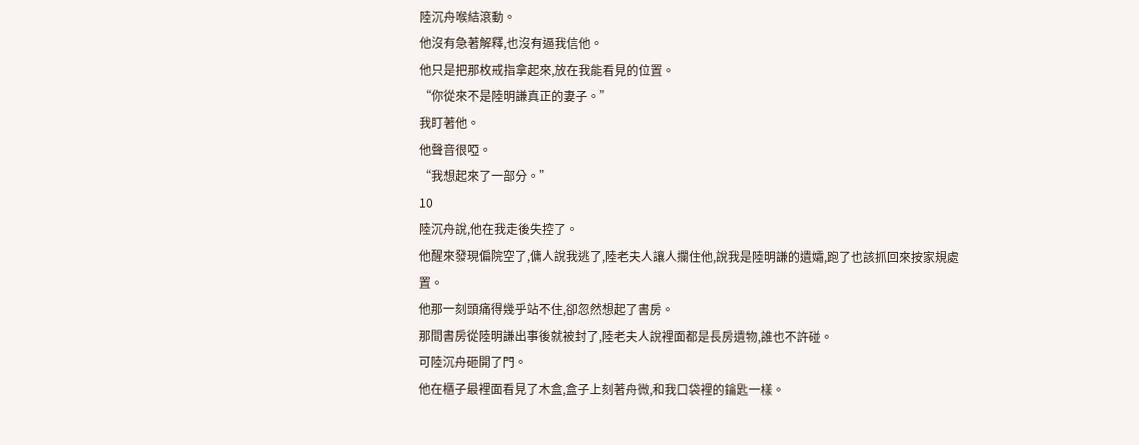陸沉舟喉結滾動。
他沒有急著解釋,也沒有逼我信他。
他只是把那枚戒指拿起來,放在我能看見的位置。
“你從來不是陸明謙真正的妻子。”
我盯著他。
他聲音很啞。
“我想起來了一部分。”
10
陸沉舟說,他在我走後失控了。
他醒來發現偏院空了,傭人說我逃了,陸老夫人讓人攔住他,說我是陸明謙的遺孀,跑了也該抓回來按家規處置。
他那一刻頭痛得幾乎站不住,卻忽然想起了書房。
那間書房從陸明謙出事後就被封了,陸老夫人說裡面都是長房遺物,誰也不許碰。
可陸沉舟砸開了門。
他在櫃子最裡面看見了木盒,盒子上刻著舟微,和我口袋裡的鑰匙一樣。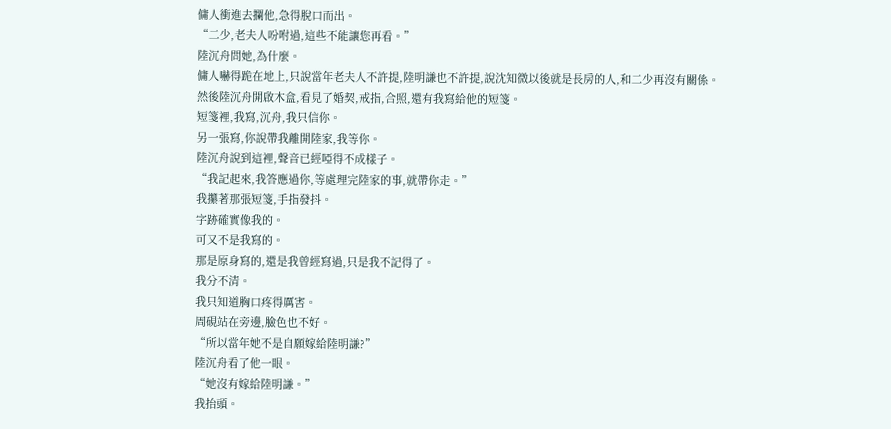傭人衝進去攔他,急得脫口而出。
“二少,老夫人吩咐過,這些不能讓您再看。”
陸沉舟問她,為什麼。
傭人嚇得跪在地上,只說當年老夫人不許提,陸明謙也不許提,說沈知微以後就是長房的人,和二少再沒有關係。
然後陸沉舟開啟木盒,看見了婚契,戒指,合照,還有我寫給他的短箋。
短箋裡,我寫,沉舟,我只信你。
另一張寫,你說帶我離開陸家,我等你。
陸沉舟說到這裡,聲音已經啞得不成樣子。
“我記起來,我答應過你,等處理完陸家的事,就帶你走。”
我攥著那張短箋,手指發抖。
字跡確實像我的。
可又不是我寫的。
那是原身寫的,還是我曾經寫過,只是我不記得了。
我分不清。
我只知道胸口疼得厲害。
周硯站在旁邊,臉色也不好。
“所以當年她不是自願嫁給陸明謙?”
陸沉舟看了他一眼。
“她沒有嫁給陸明謙。”
我抬頭。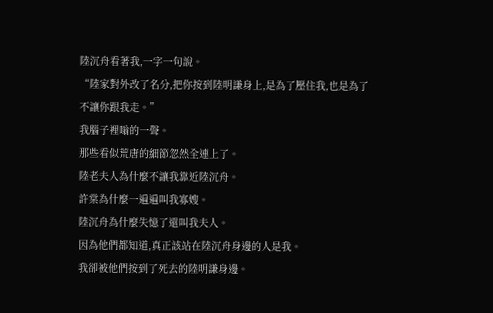陸沉舟看著我,一字一句說。
“陸家對外改了名分,把你按到陸明謙身上,是為了壓住我,也是為了不讓你跟我走。”
我腦子裡嗡的一聲。
那些看似荒唐的細節忽然全連上了。
陸老夫人為什麼不讓我靠近陸沉舟。
許棠為什麼一遍遍叫我寡嫂。
陸沉舟為什麼失憶了還叫我夫人。
因為他們都知道,真正該站在陸沉舟身邊的人是我。
我卻被他們按到了死去的陸明謙身邊。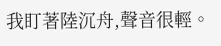我盯著陸沉舟,聲音很輕。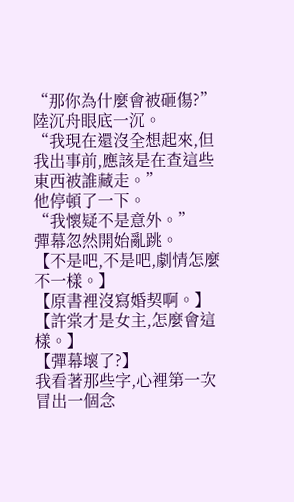“那你為什麼會被砸傷?”
陸沉舟眼底一沉。
“我現在還沒全想起來,但我出事前,應該是在查這些東西被誰藏走。”
他停頓了一下。
“我懷疑不是意外。”
彈幕忽然開始亂跳。
【不是吧,不是吧,劇情怎麼不一樣。】
【原書裡沒寫婚契啊。】
【許棠才是女主,怎麼會這樣。】
【彈幕壞了?】
我看著那些字,心裡第一次冒出一個念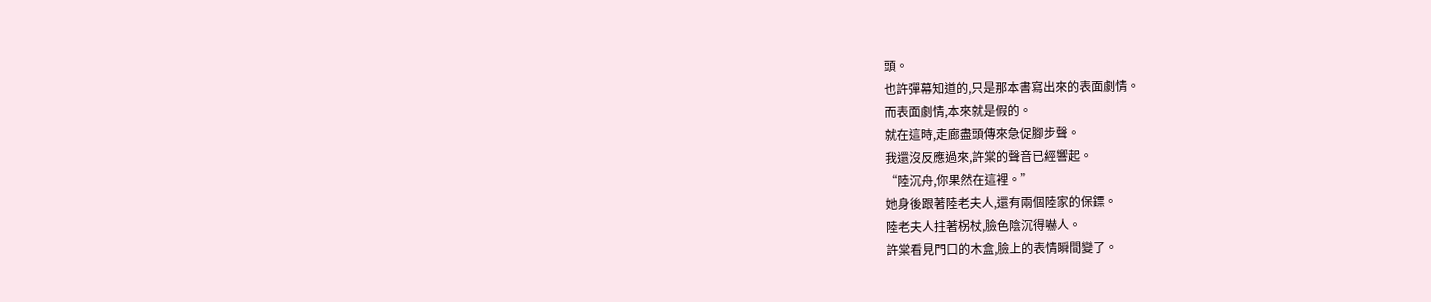頭。
也許彈幕知道的,只是那本書寫出來的表面劇情。
而表面劇情,本來就是假的。
就在這時,走廊盡頭傳來急促腳步聲。
我還沒反應過來,許棠的聲音已經響起。
“陸沉舟,你果然在這裡。”
她身後跟著陸老夫人,還有兩個陸家的保鏢。
陸老夫人拄著柺杖,臉色陰沉得嚇人。
許棠看見門口的木盒,臉上的表情瞬間變了。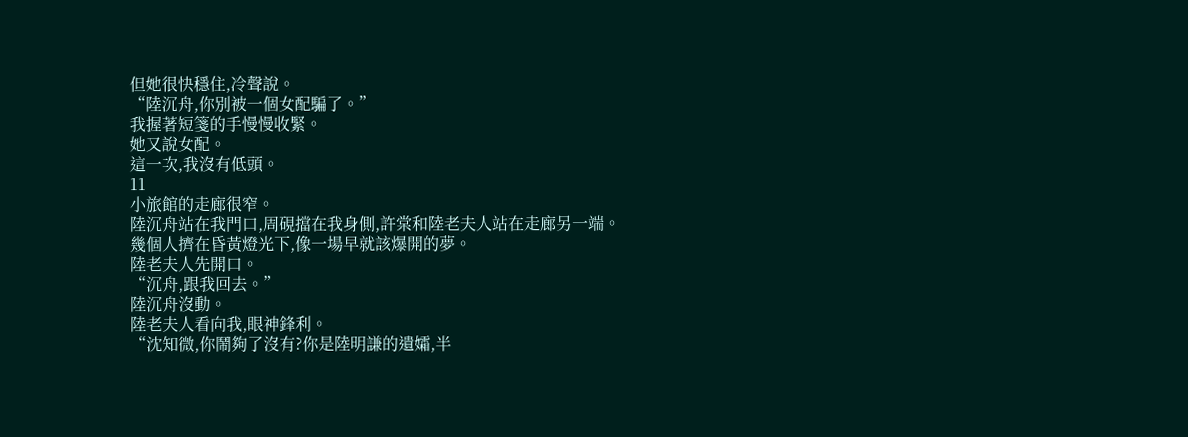但她很快穩住,冷聲說。
“陸沉舟,你別被一個女配騙了。”
我握著短箋的手慢慢收緊。
她又說女配。
這一次,我沒有低頭。
11
小旅館的走廊很窄。
陸沉舟站在我門口,周硯擋在我身側,許棠和陸老夫人站在走廊另一端。
幾個人擠在昏黃燈光下,像一場早就該爆開的夢。
陸老夫人先開口。
“沉舟,跟我回去。”
陸沉舟沒動。
陸老夫人看向我,眼神鋒利。
“沈知微,你鬧夠了沒有?你是陸明謙的遺孀,半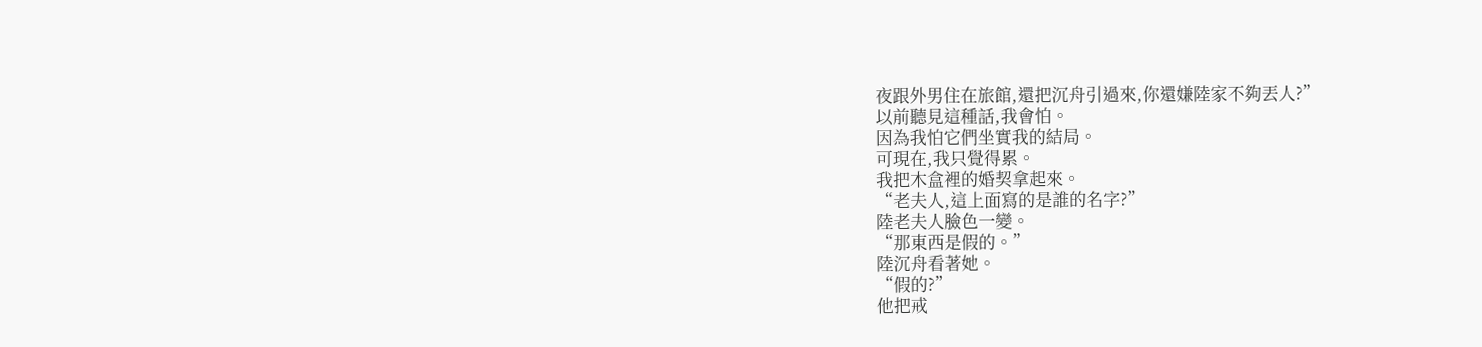夜跟外男住在旅館,還把沉舟引過來,你還嫌陸家不夠丟人?”
以前聽見這種話,我會怕。
因為我怕它們坐實我的結局。
可現在,我只覺得累。
我把木盒裡的婚契拿起來。
“老夫人,這上面寫的是誰的名字?”
陸老夫人臉色一變。
“那東西是假的。”
陸沉舟看著她。
“假的?”
他把戒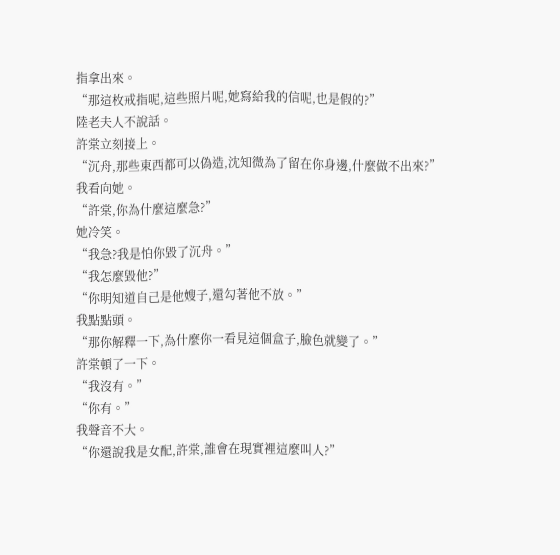指拿出來。
“那這枚戒指呢,這些照片呢,她寫給我的信呢,也是假的?”
陸老夫人不說話。
許棠立刻接上。
“沉舟,那些東西都可以偽造,沈知微為了留在你身邊,什麼做不出來?”
我看向她。
“許棠,你為什麼這麼急?”
她冷笑。
“我急?我是怕你毀了沉舟。”
“我怎麼毀他?”
“你明知道自己是他嫂子,還勾著他不放。”
我點點頭。
“那你解釋一下,為什麼你一看見這個盒子,臉色就變了。”
許棠頓了一下。
“我沒有。”
“你有。”
我聲音不大。
“你還說我是女配,許棠,誰會在現實裡這麼叫人?”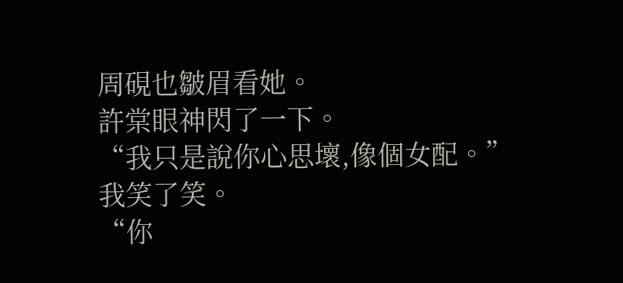周硯也皺眉看她。
許棠眼神閃了一下。
“我只是說你心思壞,像個女配。”
我笑了笑。
“你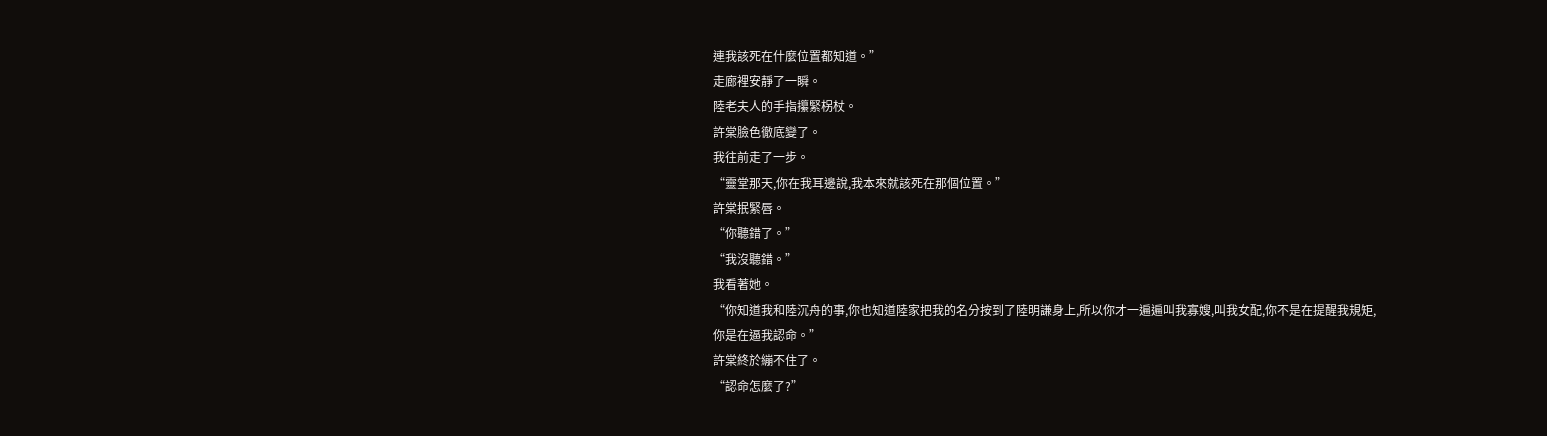連我該死在什麼位置都知道。”
走廊裡安靜了一瞬。
陸老夫人的手指攥緊柺杖。
許棠臉色徹底變了。
我往前走了一步。
“靈堂那天,你在我耳邊說,我本來就該死在那個位置。”
許棠抿緊唇。
“你聽錯了。”
“我沒聽錯。”
我看著她。
“你知道我和陸沉舟的事,你也知道陸家把我的名分按到了陸明謙身上,所以你才一遍遍叫我寡嫂,叫我女配,你不是在提醒我規矩,你是在逼我認命。”
許棠終於繃不住了。
“認命怎麼了?”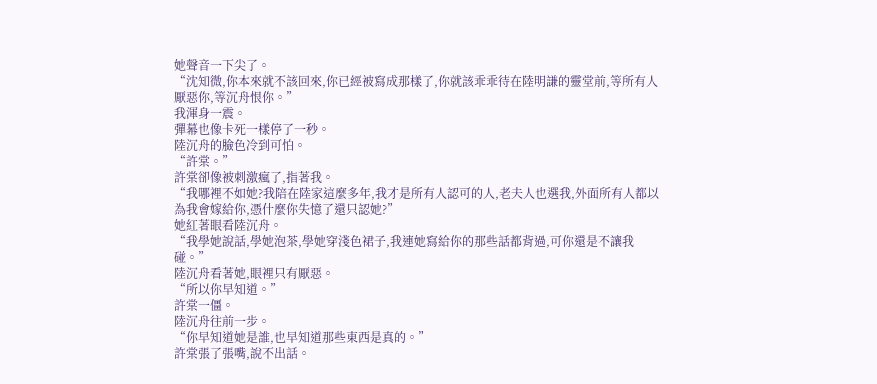她聲音一下尖了。
“沈知微,你本來就不該回來,你已經被寫成那樣了,你就該乖乖待在陸明謙的靈堂前,等所有人厭惡你,等沉舟恨你。”
我渾身一震。
彈幕也像卡死一樣停了一秒。
陸沉舟的臉色冷到可怕。
“許棠。”
許棠卻像被刺激瘋了,指著我。
“我哪裡不如她?我陪在陸家這麼多年,我才是所有人認可的人,老夫人也選我,外面所有人都以為我會嫁給你,憑什麼你失憶了還只認她?”
她紅著眼看陸沉舟。
“我學她說話,學她泡茶,學她穿淺色裙子,我連她寫給你的那些話都背過,可你還是不讓我碰。”
陸沉舟看著她,眼裡只有厭惡。
“所以你早知道。”
許棠一僵。
陸沉舟往前一步。
“你早知道她是誰,也早知道那些東西是真的。”
許棠張了張嘴,說不出話。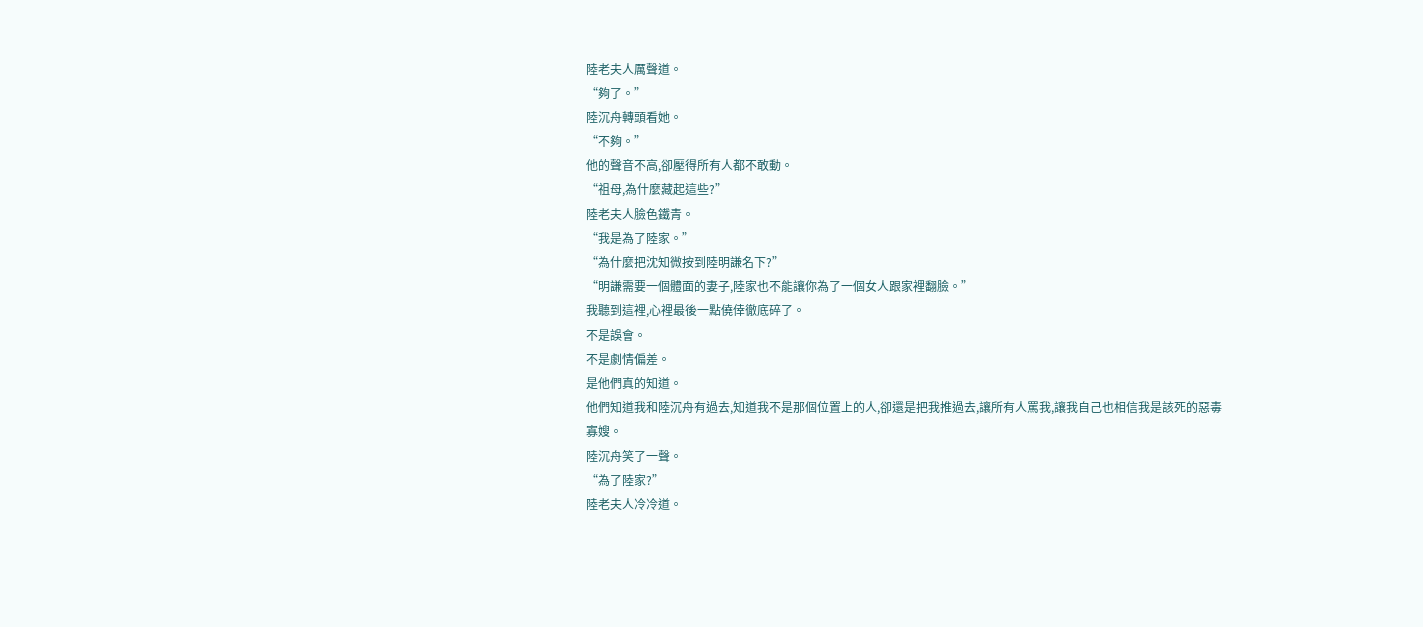陸老夫人厲聲道。
“夠了。”
陸沉舟轉頭看她。
“不夠。”
他的聲音不高,卻壓得所有人都不敢動。
“祖母,為什麼藏起這些?”
陸老夫人臉色鐵青。
“我是為了陸家。”
“為什麼把沈知微按到陸明謙名下?”
“明謙需要一個體面的妻子,陸家也不能讓你為了一個女人跟家裡翻臉。”
我聽到這裡,心裡最後一點僥倖徹底碎了。
不是誤會。
不是劇情偏差。
是他們真的知道。
他們知道我和陸沉舟有過去,知道我不是那個位置上的人,卻還是把我推過去,讓所有人罵我,讓我自己也相信我是該死的惡毒寡嫂。
陸沉舟笑了一聲。
“為了陸家?”
陸老夫人冷冷道。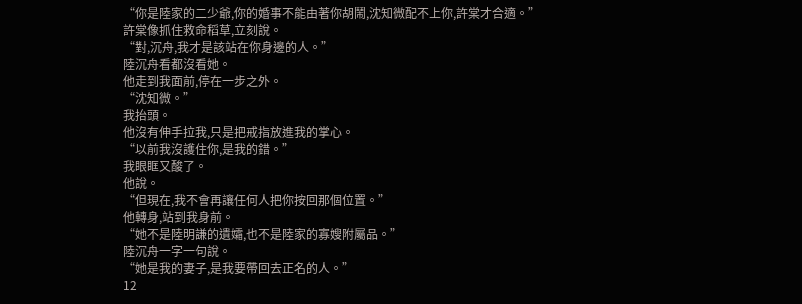“你是陸家的二少爺,你的婚事不能由著你胡鬧,沈知微配不上你,許棠才合適。”
許棠像抓住救命稻草,立刻說。
“對,沉舟,我才是該站在你身邊的人。”
陸沉舟看都沒看她。
他走到我面前,停在一步之外。
“沈知微。”
我抬頭。
他沒有伸手拉我,只是把戒指放進我的掌心。
“以前我沒護住你,是我的錯。”
我眼眶又酸了。
他說。
“但現在,我不會再讓任何人把你按回那個位置。”
他轉身,站到我身前。
“她不是陸明謙的遺孀,也不是陸家的寡嫂附屬品。”
陸沉舟一字一句說。
“她是我的妻子,是我要帶回去正名的人。”
12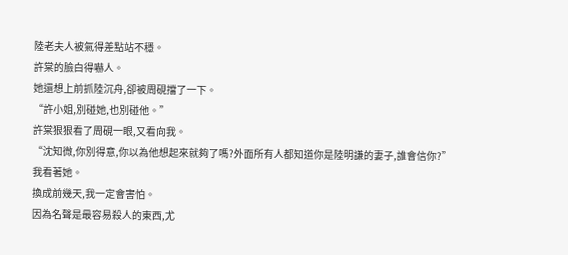陸老夫人被氣得差點站不穩。
許棠的臉白得嚇人。
她還想上前抓陸沉舟,卻被周硯擋了一下。
“許小姐,別碰她,也別碰他。”
許棠狠狠看了周硯一眼,又看向我。
“沈知微,你別得意,你以為他想起來就夠了嗎?外面所有人都知道你是陸明謙的妻子,誰會信你?”
我看著她。
換成前幾天,我一定會害怕。
因為名聲是最容易殺人的東西,尤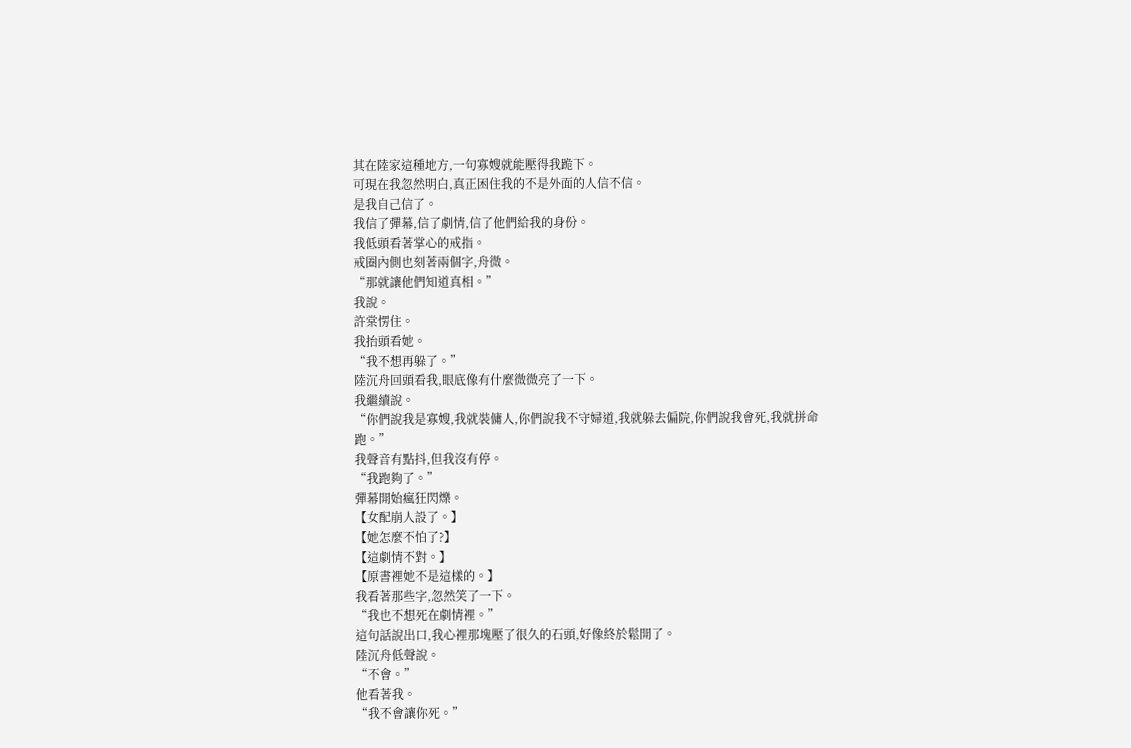其在陸家這種地方,一句寡嫂就能壓得我跪下。
可現在我忽然明白,真正困住我的不是外面的人信不信。
是我自己信了。
我信了彈幕,信了劇情,信了他們給我的身份。
我低頭看著掌心的戒指。
戒圈內側也刻著兩個字,舟微。
“那就讓他們知道真相。”
我說。
許棠愣住。
我抬頭看她。
“我不想再躲了。”
陸沉舟回頭看我,眼底像有什麼微微亮了一下。
我繼續說。
“你們說我是寡嫂,我就裝傭人,你們說我不守婦道,我就躲去偏院,你們說我會死,我就拼命跑。”
我聲音有點抖,但我沒有停。
“我跑夠了。”
彈幕開始瘋狂閃爍。
【女配崩人設了。】
【她怎麼不怕了?】
【這劇情不對。】
【原書裡她不是這樣的。】
我看著那些字,忽然笑了一下。
“我也不想死在劇情裡。”
這句話說出口,我心裡那塊壓了很久的石頭,好像終於鬆開了。
陸沉舟低聲說。
“不會。”
他看著我。
“我不會讓你死。”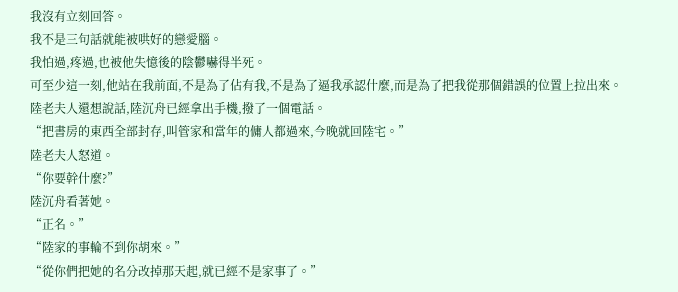我沒有立刻回答。
我不是三句話就能被哄好的戀愛腦。
我怕過,疼過,也被他失憶後的陰鬱嚇得半死。
可至少這一刻,他站在我前面,不是為了佔有我,不是為了逼我承認什麼,而是為了把我從那個錯誤的位置上拉出來。
陸老夫人還想說話,陸沉舟已經拿出手機,撥了一個電話。
“把書房的東西全部封存,叫管家和當年的傭人都過來,今晚就回陸宅。”
陸老夫人怒道。
“你要幹什麼?”
陸沉舟看著她。
“正名。”
“陸家的事輪不到你胡來。”
“從你們把她的名分改掉那天起,就已經不是家事了。”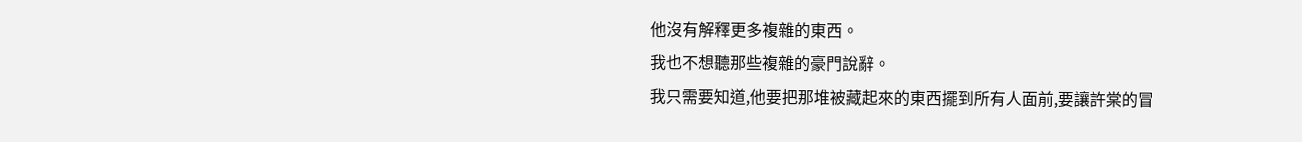他沒有解釋更多複雜的東西。
我也不想聽那些複雜的豪門說辭。
我只需要知道,他要把那堆被藏起來的東西擺到所有人面前,要讓許棠的冒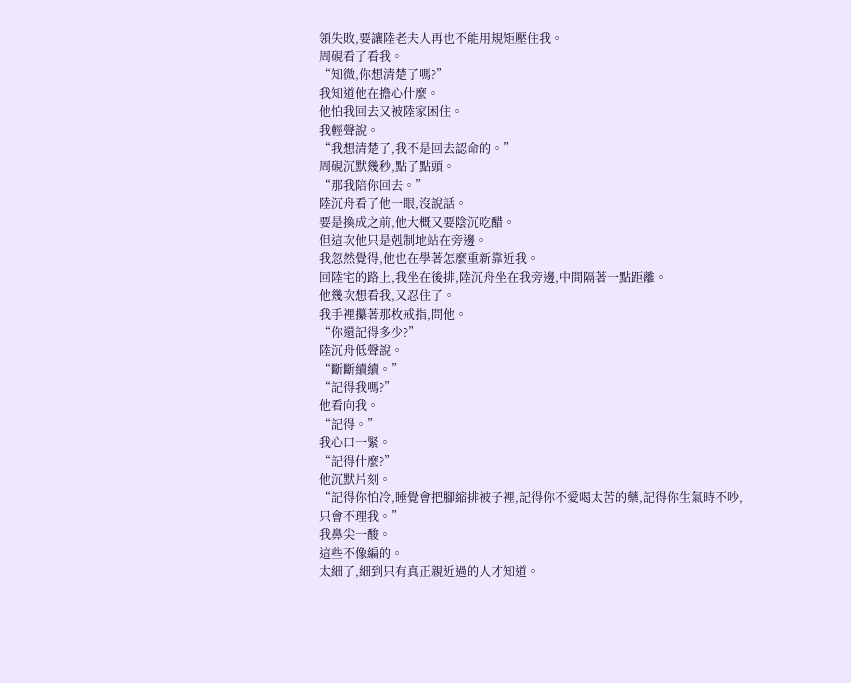領失敗,要讓陸老夫人再也不能用規矩壓住我。
周硯看了看我。
“知微,你想清楚了嗎?”
我知道他在擔心什麼。
他怕我回去又被陸家困住。
我輕聲說。
“我想清楚了,我不是回去認命的。”
周硯沉默幾秒,點了點頭。
“那我陪你回去。”
陸沉舟看了他一眼,沒說話。
要是換成之前,他大概又要陰沉吃醋。
但這次他只是剋制地站在旁邊。
我忽然覺得,他也在學著怎麼重新靠近我。
回陸宅的路上,我坐在後排,陸沉舟坐在我旁邊,中間隔著一點距離。
他幾次想看我,又忍住了。
我手裡攥著那枚戒指,問他。
“你還記得多少?”
陸沉舟低聲說。
“斷斷續續。”
“記得我嗎?”
他看向我。
“記得。”
我心口一緊。
“記得什麼?”
他沉默片刻。
“記得你怕冷,睡覺會把腳縮排被子裡,記得你不愛喝太苦的藥,記得你生氣時不吵,只會不理我。”
我鼻尖一酸。
這些不像編的。
太細了,細到只有真正親近過的人才知道。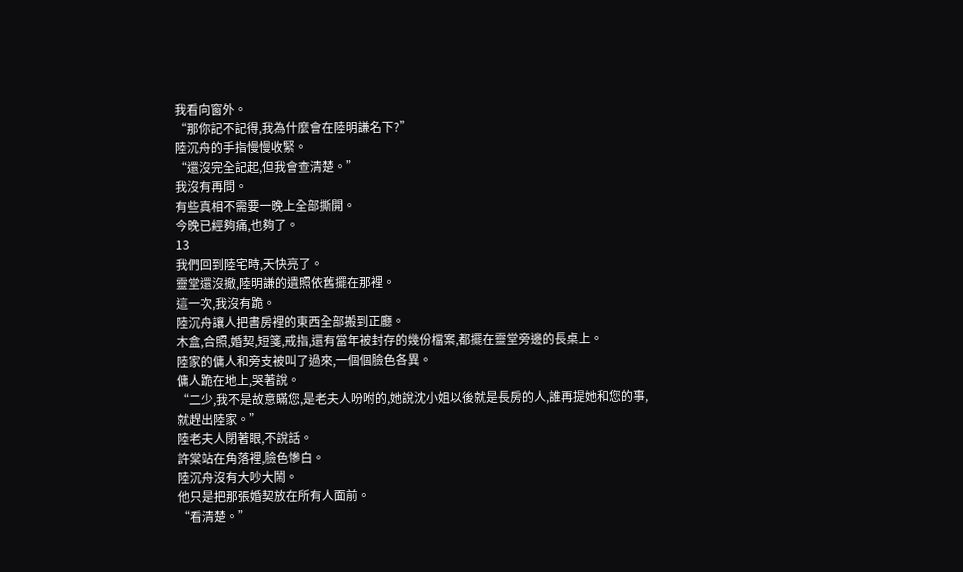我看向窗外。
“那你記不記得,我為什麼會在陸明謙名下?”
陸沉舟的手指慢慢收緊。
“還沒完全記起,但我會查清楚。”
我沒有再問。
有些真相不需要一晚上全部撕開。
今晚已經夠痛,也夠了。
13
我們回到陸宅時,天快亮了。
靈堂還沒撤,陸明謙的遺照依舊擺在那裡。
這一次,我沒有跪。
陸沉舟讓人把書房裡的東西全部搬到正廳。
木盒,合照,婚契,短箋,戒指,還有當年被封存的幾份檔案,都擺在靈堂旁邊的長桌上。
陸家的傭人和旁支被叫了過來,一個個臉色各異。
傭人跪在地上,哭著說。
“二少,我不是故意瞞您,是老夫人吩咐的,她說沈小姐以後就是長房的人,誰再提她和您的事,就趕出陸家。”
陸老夫人閉著眼,不說話。
許棠站在角落裡,臉色慘白。
陸沉舟沒有大吵大鬧。
他只是把那張婚契放在所有人面前。
“看清楚。”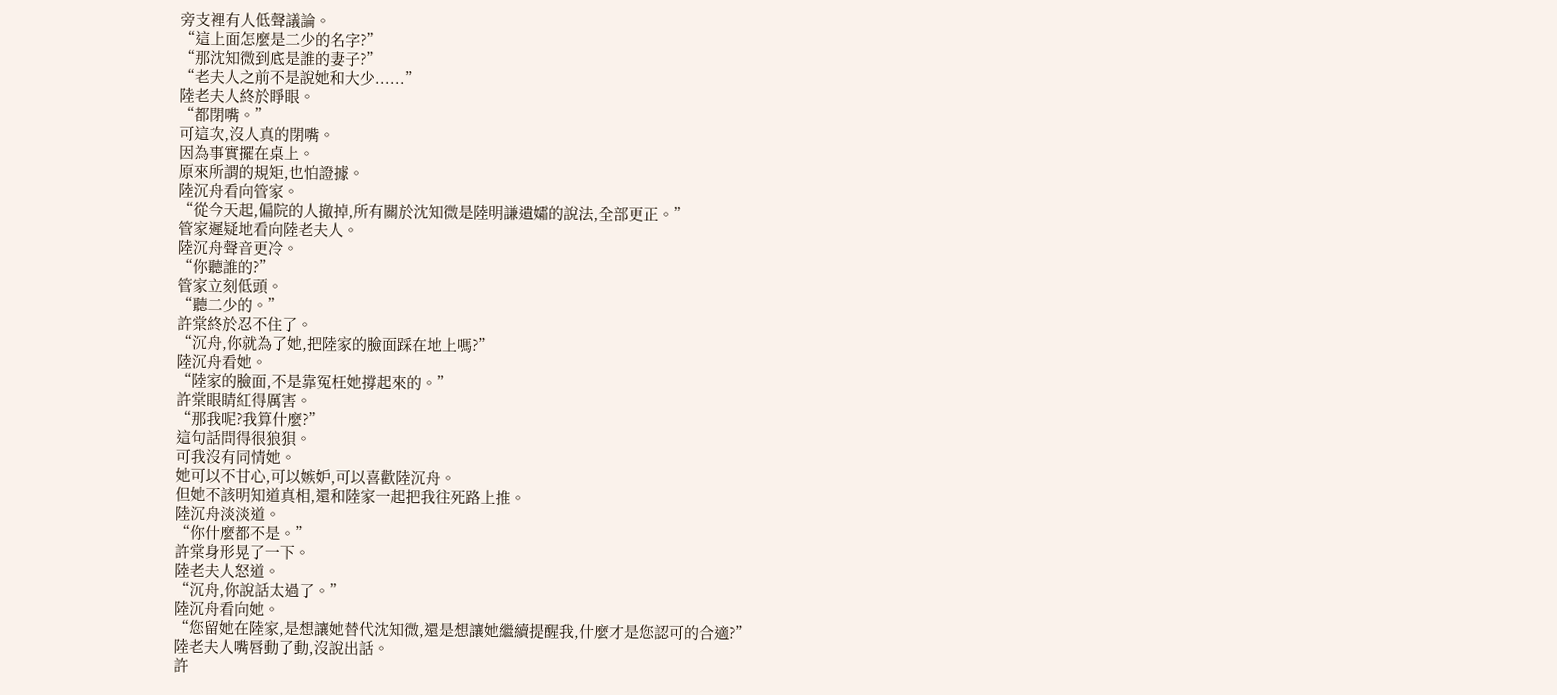旁支裡有人低聲議論。
“這上面怎麼是二少的名字?”
“那沈知微到底是誰的妻子?”
“老夫人之前不是說她和大少......”
陸老夫人終於睜眼。
“都閉嘴。”
可這次,沒人真的閉嘴。
因為事實擺在桌上。
原來所謂的規矩,也怕證據。
陸沉舟看向管家。
“從今天起,偏院的人撤掉,所有關於沈知微是陸明謙遺孀的說法,全部更正。”
管家遲疑地看向陸老夫人。
陸沉舟聲音更冷。
“你聽誰的?”
管家立刻低頭。
“聽二少的。”
許棠終於忍不住了。
“沉舟,你就為了她,把陸家的臉面踩在地上嗎?”
陸沉舟看她。
“陸家的臉面,不是靠冤枉她撐起來的。”
許棠眼睛紅得厲害。
“那我呢?我算什麼?”
這句話問得很狼狽。
可我沒有同情她。
她可以不甘心,可以嫉妒,可以喜歡陸沉舟。
但她不該明知道真相,還和陸家一起把我往死路上推。
陸沉舟淡淡道。
“你什麼都不是。”
許棠身形晃了一下。
陸老夫人怒道。
“沉舟,你說話太過了。”
陸沉舟看向她。
“您留她在陸家,是想讓她替代沈知微,還是想讓她繼續提醒我,什麼才是您認可的合適?”
陸老夫人嘴唇動了動,沒說出話。
許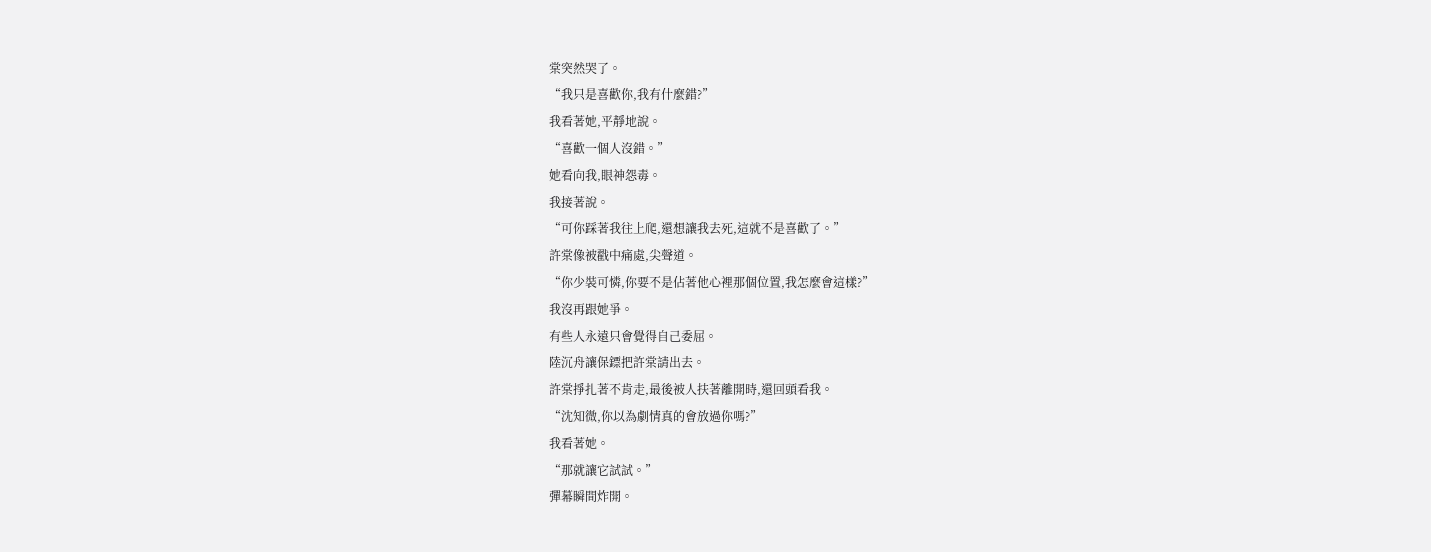棠突然哭了。
“我只是喜歡你,我有什麼錯?”
我看著她,平靜地說。
“喜歡一個人沒錯。”
她看向我,眼神怨毒。
我接著說。
“可你踩著我往上爬,還想讓我去死,這就不是喜歡了。”
許棠像被戳中痛處,尖聲道。
“你少裝可憐,你要不是佔著他心裡那個位置,我怎麼會這樣?”
我沒再跟她爭。
有些人永遠只會覺得自己委屈。
陸沉舟讓保鏢把許棠請出去。
許棠掙扎著不肯走,最後被人扶著離開時,還回頭看我。
“沈知微,你以為劇情真的會放過你嗎?”
我看著她。
“那就讓它試試。”
彈幕瞬間炸開。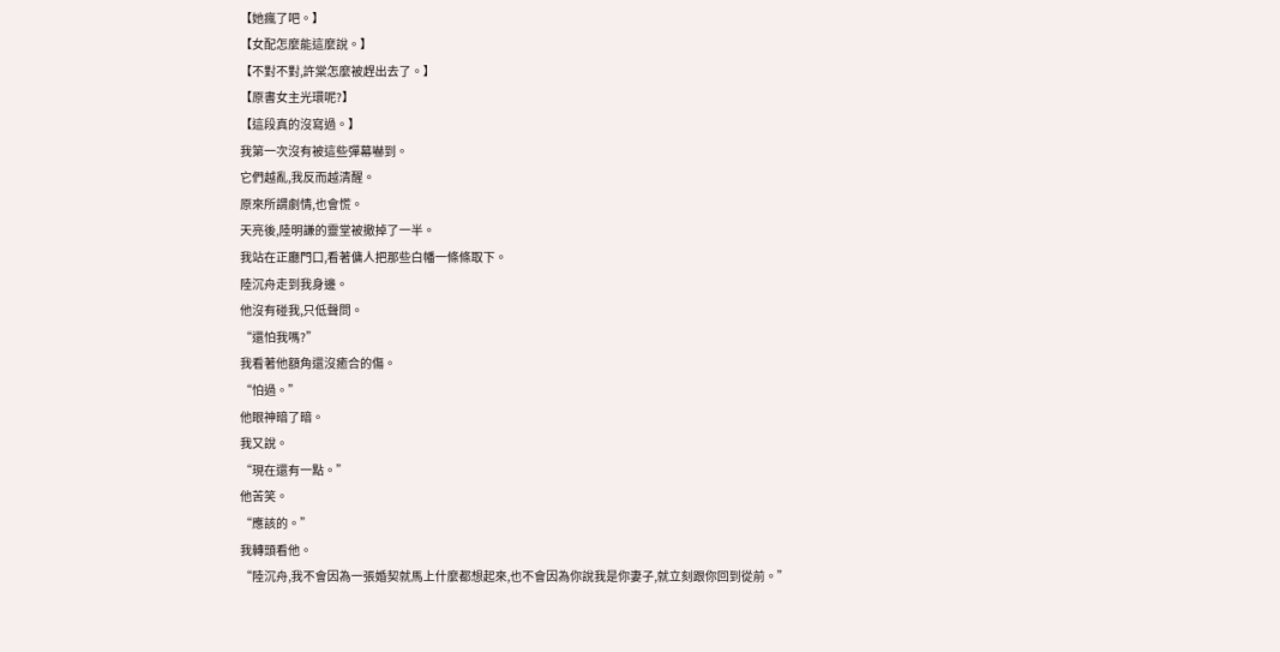【她瘋了吧。】
【女配怎麼能這麼說。】
【不對不對,許棠怎麼被趕出去了。】
【原書女主光環呢?】
【這段真的沒寫過。】
我第一次沒有被這些彈幕嚇到。
它們越亂,我反而越清醒。
原來所謂劇情,也會慌。
天亮後,陸明謙的靈堂被撤掉了一半。
我站在正廳門口,看著傭人把那些白幡一條條取下。
陸沉舟走到我身邊。
他沒有碰我,只低聲問。
“還怕我嗎?”
我看著他額角還沒癒合的傷。
“怕過。”
他眼神暗了暗。
我又說。
“現在還有一點。”
他苦笑。
“應該的。”
我轉頭看他。
“陸沉舟,我不會因為一張婚契就馬上什麼都想起來,也不會因為你說我是你妻子,就立刻跟你回到從前。”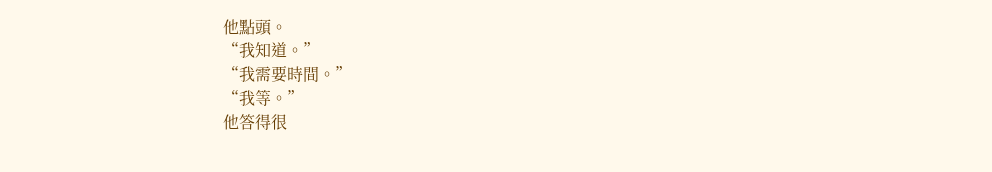他點頭。
“我知道。”
“我需要時間。”
“我等。”
他答得很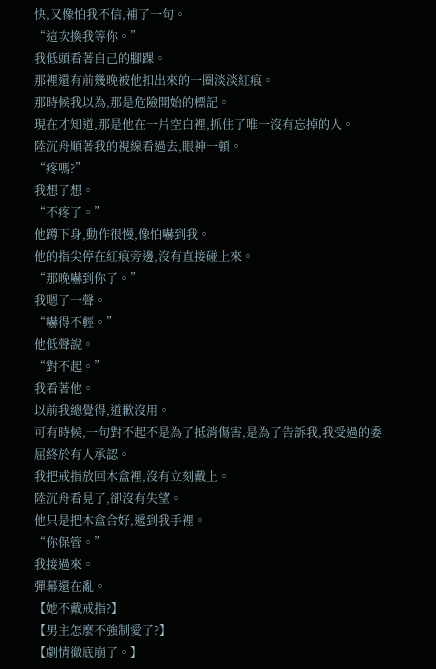快,又像怕我不信,補了一句。
“這次換我等你。”
我低頭看著自己的腳踝。
那裡還有前幾晚被他扣出來的一圈淡淡紅痕。
那時候我以為,那是危險開始的標記。
現在才知道,那是他在一片空白裡,抓住了唯一沒有忘掉的人。
陸沉舟順著我的視線看過去,眼神一頓。
“疼嗎?”
我想了想。
“不疼了。”
他蹲下身,動作很慢,像怕嚇到我。
他的指尖停在紅痕旁邊,沒有直接碰上來。
“那晚嚇到你了。”
我嗯了一聲。
“嚇得不輕。”
他低聲說。
“對不起。”
我看著他。
以前我總覺得,道歉沒用。
可有時候,一句對不起不是為了抵消傷害,是為了告訴我,我受過的委屈終於有人承認。
我把戒指放回木盒裡,沒有立刻戴上。
陸沉舟看見了,卻沒有失望。
他只是把木盒合好,遞到我手裡。
“你保管。”
我接過來。
彈幕還在亂。
【她不戴戒指?】
【男主怎麼不強制愛了?】
【劇情徹底崩了。】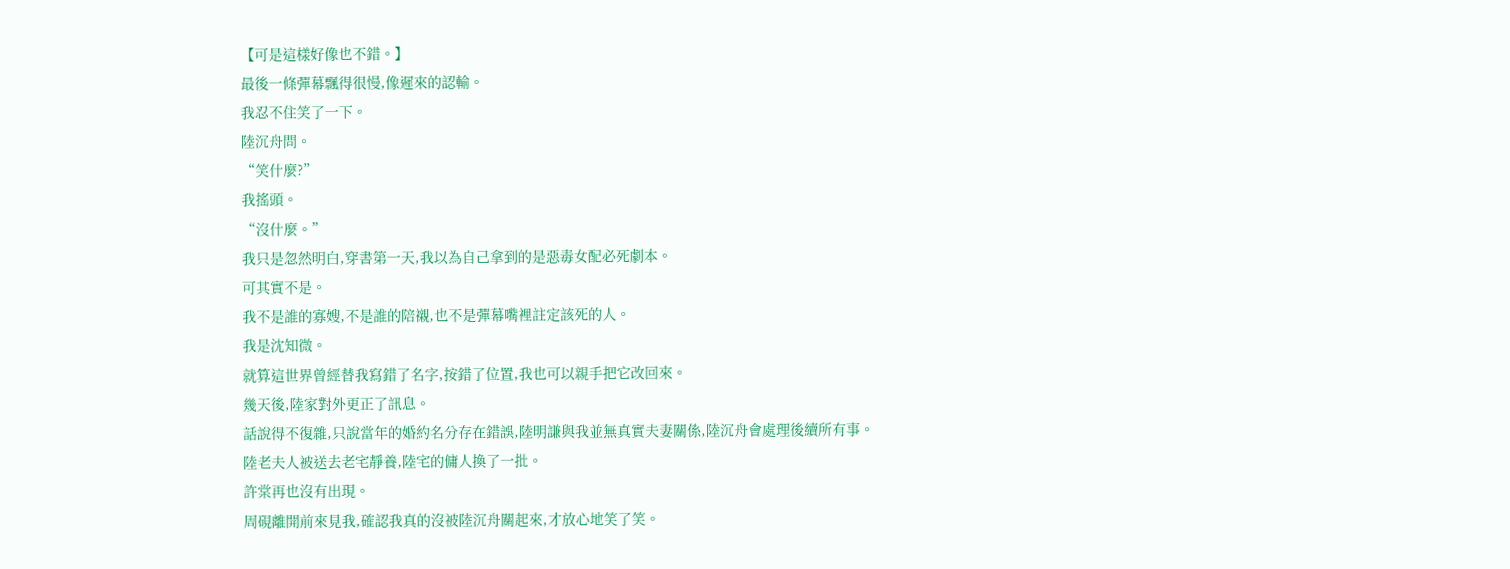【可是這樣好像也不錯。】
最後一條彈幕飄得很慢,像遲來的認輸。
我忍不住笑了一下。
陸沉舟問。
“笑什麼?”
我搖頭。
“沒什麼。”
我只是忽然明白,穿書第一天,我以為自己拿到的是惡毒女配必死劇本。
可其實不是。
我不是誰的寡嫂,不是誰的陪襯,也不是彈幕嘴裡註定該死的人。
我是沈知微。
就算這世界曾經替我寫錯了名字,按錯了位置,我也可以親手把它改回來。
幾天後,陸家對外更正了訊息。
話說得不復雜,只說當年的婚約名分存在錯誤,陸明謙與我並無真實夫妻關係,陸沉舟會處理後續所有事。
陸老夫人被送去老宅靜養,陸宅的傭人換了一批。
許棠再也沒有出現。
周硯離開前來見我,確認我真的沒被陸沉舟關起來,才放心地笑了笑。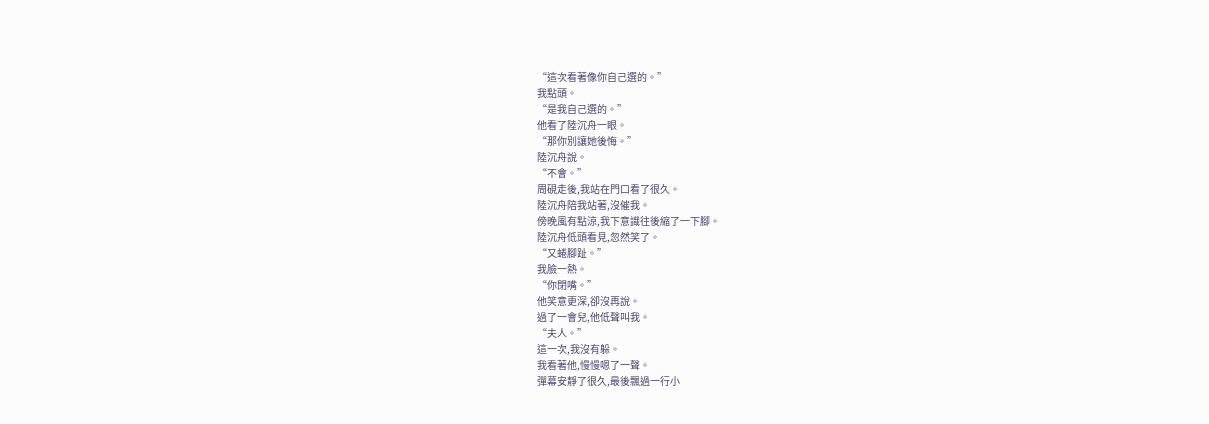“這次看著像你自己選的。”
我點頭。
“是我自己選的。”
他看了陸沉舟一眼。
“那你別讓她後悔。”
陸沉舟說。
“不會。”
周硯走後,我站在門口看了很久。
陸沉舟陪我站著,沒催我。
傍晚風有點涼,我下意識往後縮了一下腳。
陸沉舟低頭看見,忽然笑了。
“又蜷腳趾。”
我臉一熱。
“你閉嘴。”
他笑意更深,卻沒再說。
過了一會兒,他低聲叫我。
“夫人。”
這一次,我沒有躲。
我看著他,慢慢嗯了一聲。
彈幕安靜了很久,最後飄過一行小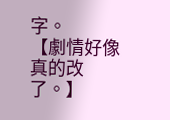字。
【劇情好像真的改了。】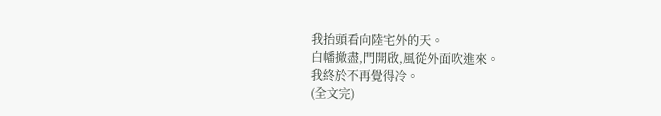我抬頭看向陸宅外的天。
白幡撤盡,門開啟,風從外面吹進來。
我終於不再覺得冷。
(全文完)